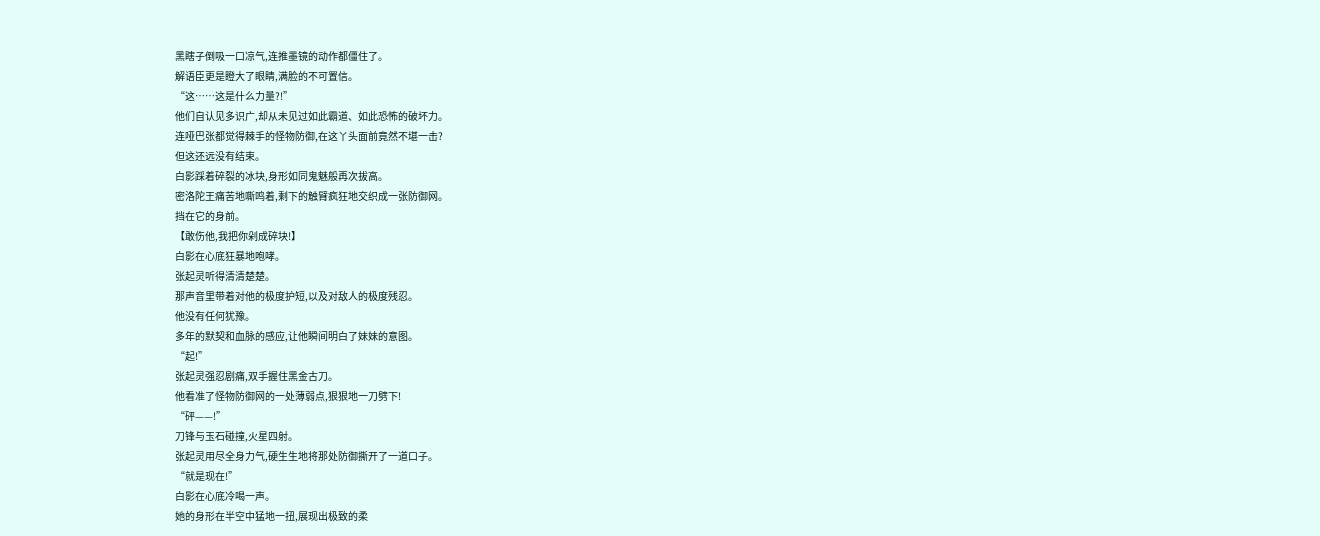黑瞎子倒吸一口凉气,连推墨镜的动作都僵住了。
解语臣更是瞪大了眼睛,满脸的不可置信。
“这……这是什么力量?!”
他们自认见多识广,却从未见过如此霸道、如此恐怖的破坏力。
连哑巴张都觉得棘手的怪物防御,在这丫头面前竟然不堪一击?
但这还远没有结束。
白影踩着碎裂的冰块,身形如同鬼魅般再次拔高。
密洛陀王痛苦地嘶鸣着,剩下的触臂疯狂地交织成一张防御网。
挡在它的身前。
【敢伤他,我把你剁成碎块!】
白影在心底狂暴地咆哮。
张起灵听得清清楚楚。
那声音里带着对他的极度护短,以及对敌人的极度残忍。
他没有任何犹豫。
多年的默契和血脉的感应,让他瞬间明白了妹妹的意图。
“起!”
张起灵强忍剧痛,双手握住黑金古刀。
他看准了怪物防御网的一处薄弱点,狠狠地一刀劈下!
“砰——!”
刀锋与玉石碰撞,火星四射。
张起灵用尽全身力气,硬生生地将那处防御撕开了一道口子。
“就是现在!”
白影在心底冷喝一声。
她的身形在半空中猛地一扭,展现出极致的柔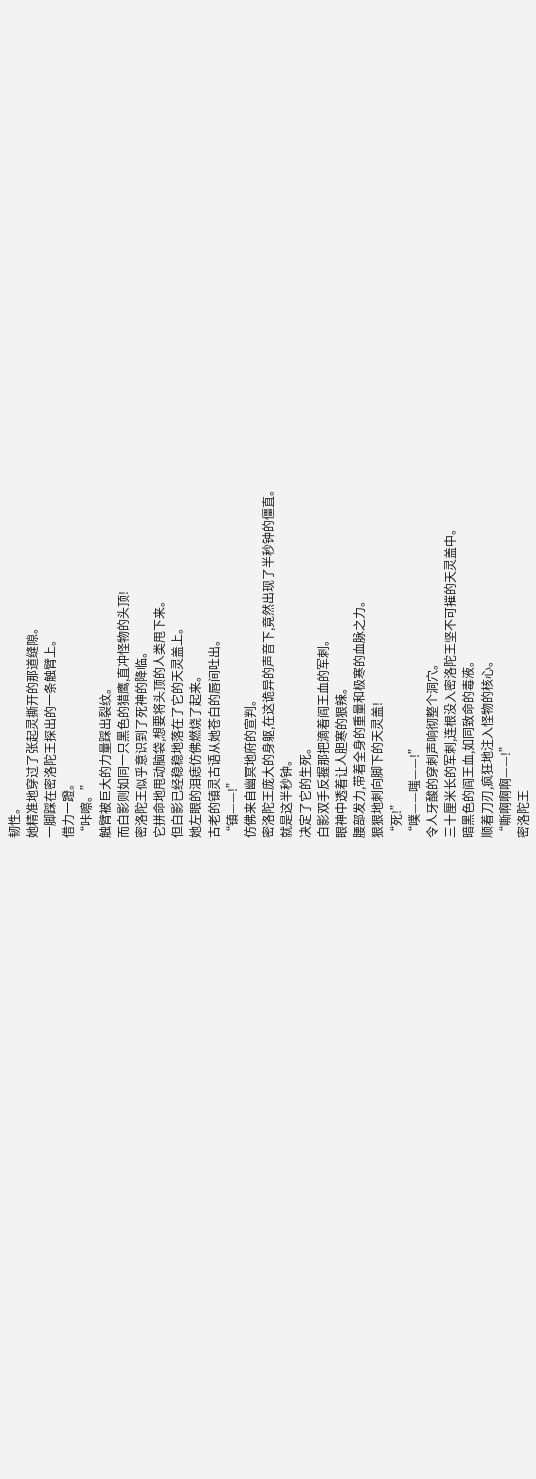韧性。
她精准地穿过了张起灵撕开的那道缝隙。
一脚踩在密洛陀王探出的一条触臂上。
借力一蹬。
“咔嚓。”
触臂被巨大的力量踩出裂纹。
而白影则如同一只黑色的猎鹰,直冲怪物的头顶!
密洛陀王似乎意识到了死神的降临。
它拼命地甩动脑袋,想要将头顶的人类甩下来。
但白影已经稳稳地落在了它的天灵盖上。
她左眼的泪痣仿佛燃烧了起来。
古老的镇灵古语从她苍白的唇间吐出。
“镇——!”
仿佛来自幽冥地府的宣判。
密洛陀王庞大的身躯,在这诡异的声音下,竟然出现了半秒钟的僵直。
就是这半秒钟。
决定了它的生死。
白影双手反握那把滴着阎王血的军刺。
眼神中透着让人胆寒的狠辣。
腰部发力,带着全身的重量和极寒的血脉之力。
狠狠地刺向脚下的天灵盖!
“死!”
“噗——嗤——!”
令人牙酸的穿刺声响彻整个洞穴。
三十厘米长的军刺,连根没入密洛陀王坚不可摧的天灵盖中。
暗黑色的阎王血,如同致命的毒液。
顺着刀刃,疯狂地注入怪物的核心。
“嘶啊啊啊——!”
密洛陀王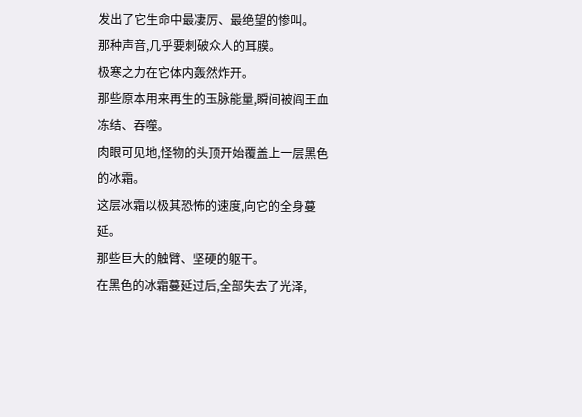发出了它生命中最凄厉、最绝望的惨叫。
那种声音,几乎要刺破众人的耳膜。
极寒之力在它体内轰然炸开。
那些原本用来再生的玉脉能量,瞬间被阎王血冻结、吞噬。
肉眼可见地,怪物的头顶开始覆盖上一层黑色的冰霜。
这层冰霜以极其恐怖的速度,向它的全身蔓延。
那些巨大的触臂、坚硬的躯干。
在黑色的冰霜蔓延过后,全部失去了光泽,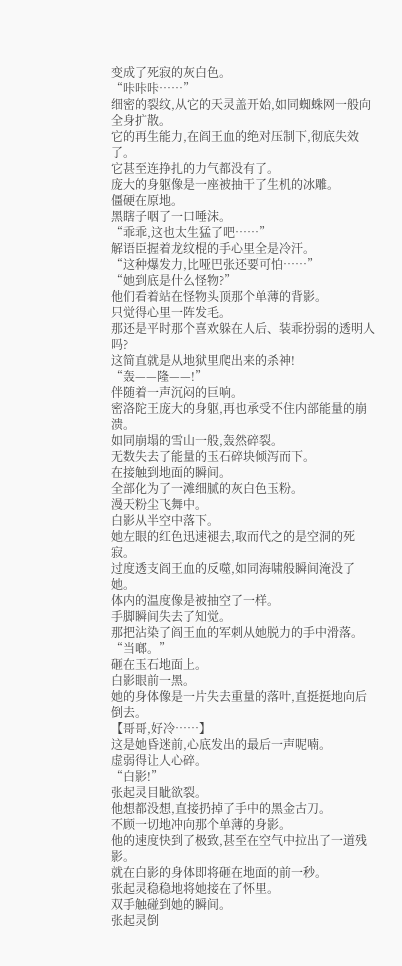变成了死寂的灰白色。
“咔咔咔……”
细密的裂纹,从它的天灵盖开始,如同蜘蛛网一般向全身扩散。
它的再生能力,在阎王血的绝对压制下,彻底失效了。
它甚至连挣扎的力气都没有了。
庞大的身躯像是一座被抽干了生机的冰雕。
僵硬在原地。
黑瞎子咽了一口唾沫。
“乖乖,这也太生猛了吧……”
解语臣握着龙纹棍的手心里全是冷汗。
“这种爆发力,比哑巴张还要可怕……”
“她到底是什么怪物?”
他们看着站在怪物头顶那个单薄的背影。
只觉得心里一阵发毛。
那还是平时那个喜欢躲在人后、装乖扮弱的透明人吗?
这简直就是从地狱里爬出来的杀神!
“轰——隆——!”
伴随着一声沉闷的巨响。
密洛陀王庞大的身躯,再也承受不住内部能量的崩溃。
如同崩塌的雪山一般,轰然碎裂。
无数失去了能量的玉石碎块倾泻而下。
在接触到地面的瞬间。
全部化为了一滩细腻的灰白色玉粉。
漫天粉尘飞舞中。
白影从半空中落下。
她左眼的红色迅速褪去,取而代之的是空洞的死寂。
过度透支阎王血的反噬,如同海啸般瞬间淹没了她。
体内的温度像是被抽空了一样。
手脚瞬间失去了知觉。
那把沾染了阎王血的军刺从她脱力的手中滑落。
“当啷。”
砸在玉石地面上。
白影眼前一黑。
她的身体像是一片失去重量的落叶,直挺挺地向后倒去。
【哥哥,好冷……】
这是她昏迷前,心底发出的最后一声呢喃。
虚弱得让人心碎。
“白影!”
张起灵目眦欲裂。
他想都没想,直接扔掉了手中的黑金古刀。
不顾一切地冲向那个单薄的身影。
他的速度快到了极致,甚至在空气中拉出了一道残影。
就在白影的身体即将砸在地面的前一秒。
张起灵稳稳地将她接在了怀里。
双手触碰到她的瞬间。
张起灵倒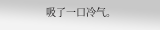吸了一口冷气。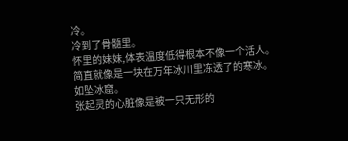冷。
冷到了骨髓里。
怀里的妹妹,体表温度低得根本不像一个活人。
简直就像是一块在万年冰川里冻透了的寒冰。
如坠冰窟。
张起灵的心脏像是被一只无形的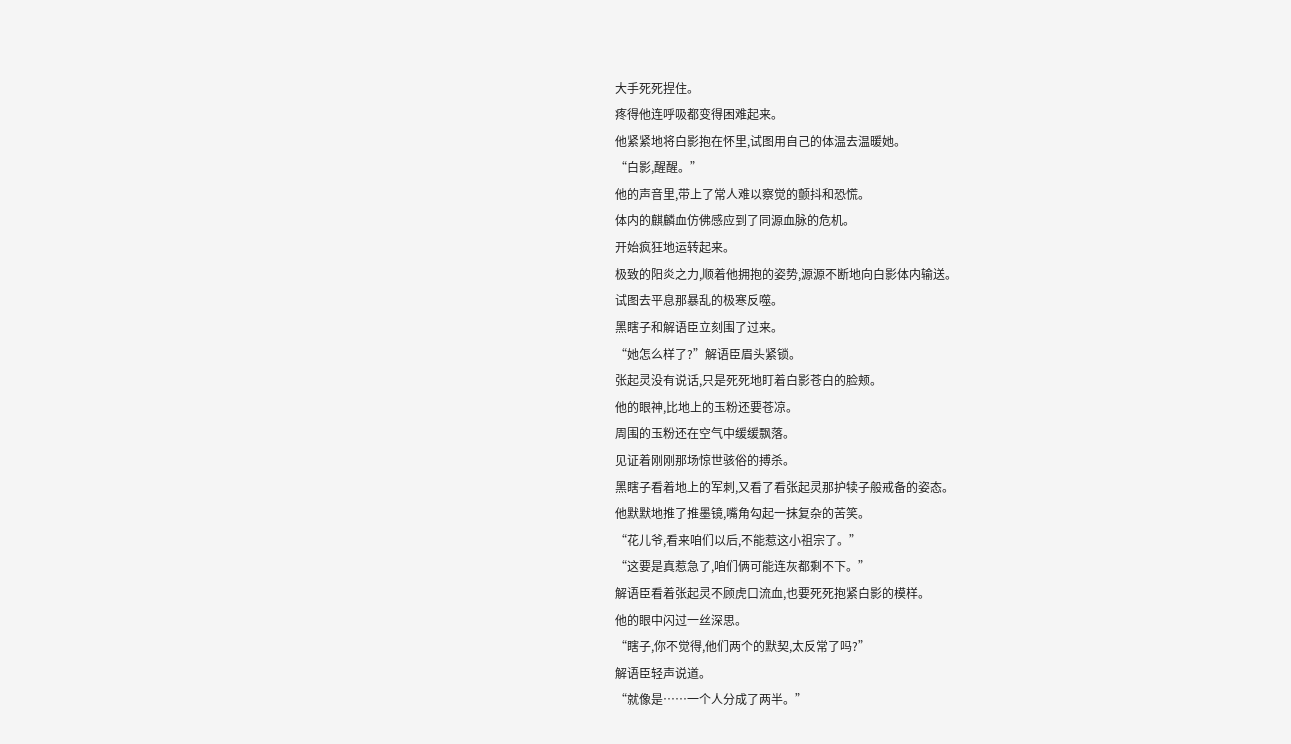大手死死捏住。
疼得他连呼吸都变得困难起来。
他紧紧地将白影抱在怀里,试图用自己的体温去温暖她。
“白影,醒醒。”
他的声音里,带上了常人难以察觉的颤抖和恐慌。
体内的麒麟血仿佛感应到了同源血脉的危机。
开始疯狂地运转起来。
极致的阳炎之力,顺着他拥抱的姿势,源源不断地向白影体内输送。
试图去平息那暴乱的极寒反噬。
黑瞎子和解语臣立刻围了过来。
“她怎么样了?”解语臣眉头紧锁。
张起灵没有说话,只是死死地盯着白影苍白的脸颊。
他的眼神,比地上的玉粉还要苍凉。
周围的玉粉还在空气中缓缓飘落。
见证着刚刚那场惊世骇俗的搏杀。
黑瞎子看着地上的军刺,又看了看张起灵那护犊子般戒备的姿态。
他默默地推了推墨镜,嘴角勾起一抹复杂的苦笑。
“花儿爷,看来咱们以后,不能惹这小祖宗了。”
“这要是真惹急了,咱们俩可能连灰都剩不下。”
解语臣看着张起灵不顾虎口流血,也要死死抱紧白影的模样。
他的眼中闪过一丝深思。
“瞎子,你不觉得,他们两个的默契,太反常了吗?”
解语臣轻声说道。
“就像是……一个人分成了两半。”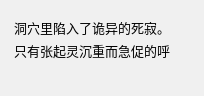洞穴里陷入了诡异的死寂。
只有张起灵沉重而急促的呼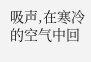吸声,在寒冷的空气中回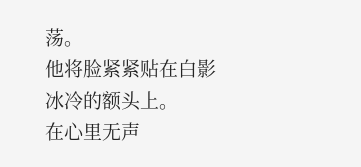荡。
他将脸紧紧贴在白影冰冷的额头上。
在心里无声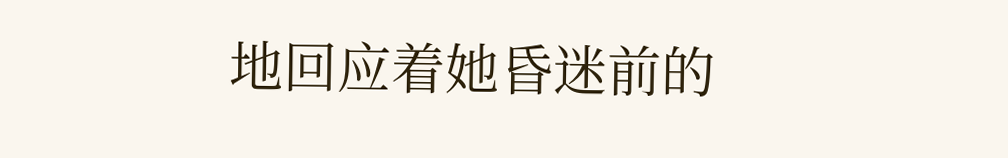地回应着她昏迷前的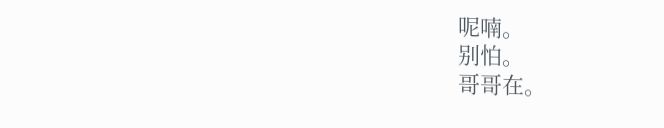呢喃。
别怕。
哥哥在。